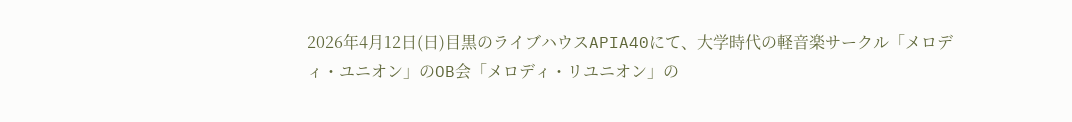2026年4月12日(日)目黒のライブハウスAPIA40にて、大学時代の軽音楽サークル「メロディ・ユニオン」のOB会「メロディ・リユニオン」の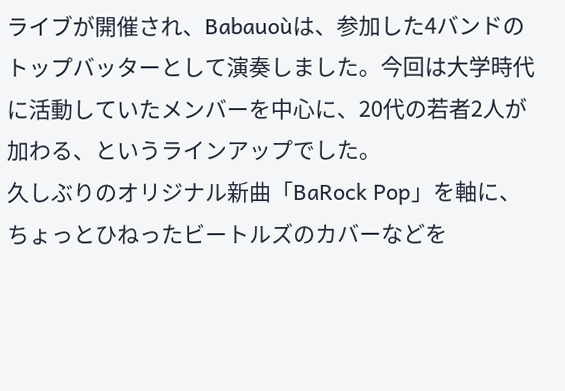ライブが開催され、Babauoùは、参加した4バンドのトップバッターとして演奏しました。今回は大学時代に活動していたメンバーを中心に、20代の若者2人が加わる、というラインアップでした。
久しぶりのオリジナル新曲「BaRock Pop」を軸に、ちょっとひねったビートルズのカバーなどを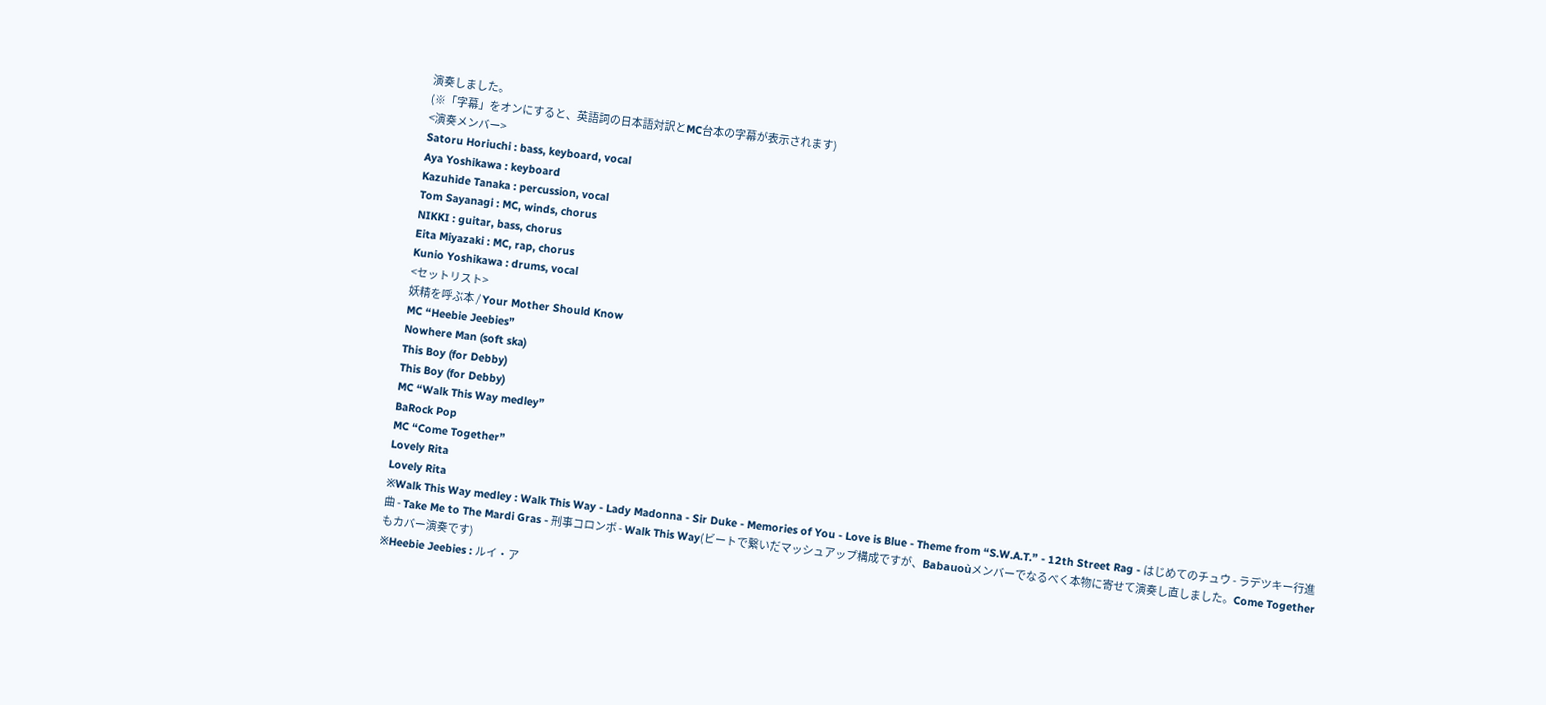演奏しました。
(※「字幕」をオンにすると、英語詞の日本語対訳とMC台本の字幕が表示されます)
<演奏メンバー>
Satoru Horiuchi : bass, keyboard, vocal
Aya Yoshikawa : keyboard
Kazuhide Tanaka : percussion, vocal
Tom Sayanagi : MC, winds, chorus
NIKKI : guitar, bass, chorus
Eita Miyazaki : MC, rap, chorus
Kunio Yoshikawa : drums, vocal
<セットリスト>
妖精を呼ぶ本 / Your Mother Should Know
MC “Heebie Jeebies”
Nowhere Man (soft ska)
This Boy (for Debby)
This Boy (for Debby)
MC “Walk This Way medley”
BaRock Pop
MC “Come Together”
Lovely Rita
Lovely Rita
※Walk This Way medley : Walk This Way - Lady Madonna - Sir Duke - Memories of You - Love is Blue - Theme from “S.W.A.T.” - 12th Street Rag - はじめてのチュウ - ラデツキー行進曲 - Take Me to The Mardi Gras - 刑事コロンボ - Walk This Way(ビートで繋いだマッシュアップ構成ですが、Babauoùメンバーでなるべく本物に寄せて演奏し直しました。Come Togetherもカバー演奏です)
※Heebie Jeebies : ルイ・ア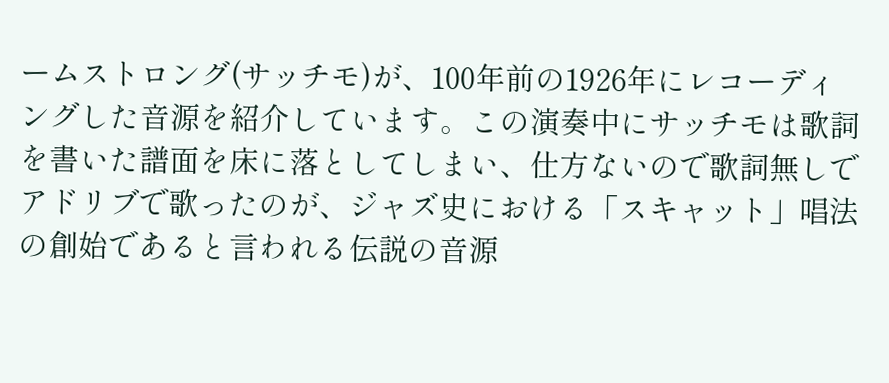ームストロング(サッチモ)が、100年前の1926年にレコーディングした音源を紹介しています。この演奏中にサッチモは歌詞を書いた譜面を床に落としてしまい、仕方ないので歌詞無しでアドリブで歌ったのが、ジャズ史における「スキャット」唱法の創始であると言われる伝説の音源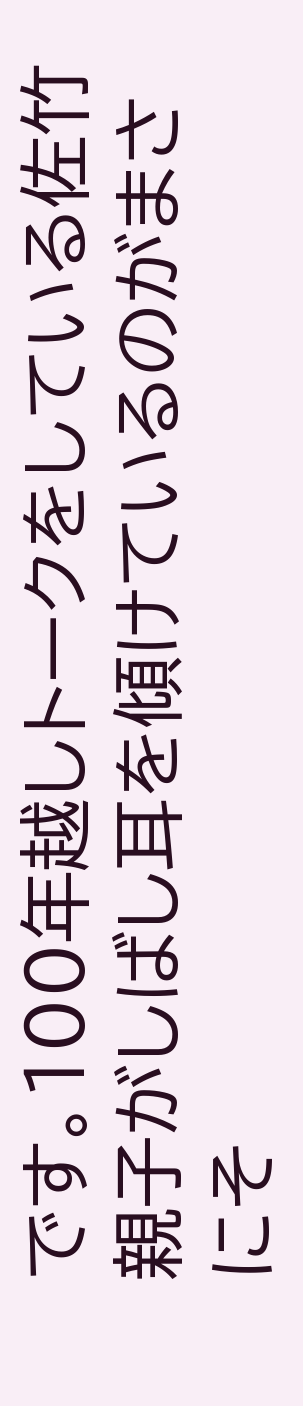です。100年越しトークをしている佐竹親子がしばし耳を傾けているのがまさにそ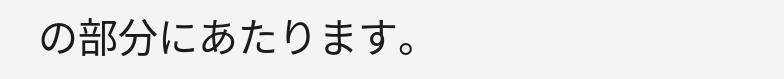の部分にあたります。